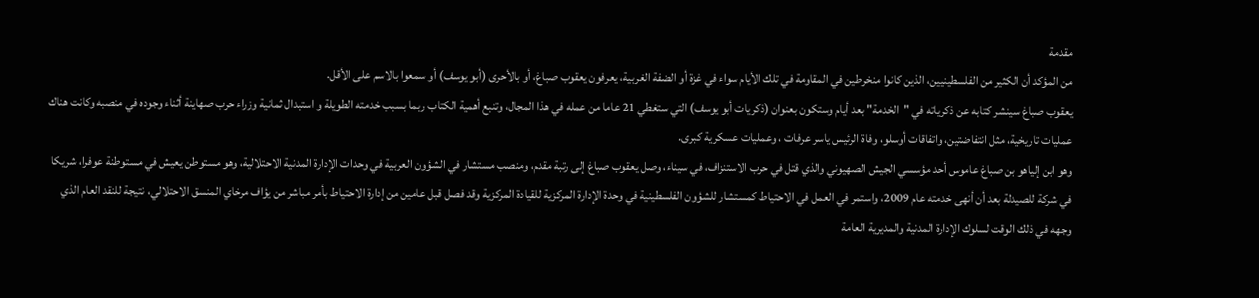مقدمة
من المؤكد أن الكثير من الفلسطينيين، الذين كانوا منخرطين في المقاومة في تلك الأيام سواء في غزة أو الضفة الغربية، يعرفون يعقوب صباغ، أو بالأحرى (أبو يوسف) أو سمعوا بالاسم على الأقل.
يعقوب صباغ سينشر كتابه عن ذكرياته في "الخدمة" بعد أيام وستكون بعنوان (ذكريات أبو يوسف) التي ستغطي 21 عاما من عمله في هذا المجال، وتنبع أهمية الكتاب ربما بسبب خدمته الطويلة و استبدال ثمانية وزراء حرب صهاينة أثناء وجوده في منصبه وكانت هناك عمليات تاريخية، مثل انتفاضتين، واتفاقات أوسلو، وفاة الرئيس ياسر عرفات ، وعمليات عسكرية كبرى.
وهو ابن إلياهو بن صباغ عاموس أحد مؤسسي الجيش الصهيوني والذي قتل في حرب الاستنزاف، في سيناء، وصل يعقوب صباغ إلى رتبة مقدم، ومنصب مستشار في الشؤون العربية في وحدات الإدارة المدنية الاحتلالية، وهو مستوطن يعيش في مستوطنة عوفرا، شريكا في شركة للصيدلة بعد أن أنهى خدمته عام 2009، واستمر في العمل في الاحتياط كمستشار للشؤون الفلسطينية في وحدة الإدارة المركزية للقيادة المركزية وقد فصل قبل عامين من إدارة الاحتياط بأمر مباشر من يؤاف مرخاي المنسق الاحتلالي، نتيجة للنقد العام الذي وجهه في ذلك الوقت لسلوك الإدارة المدنية والمديرية العامة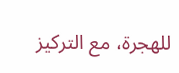للهجرة، مع التركيز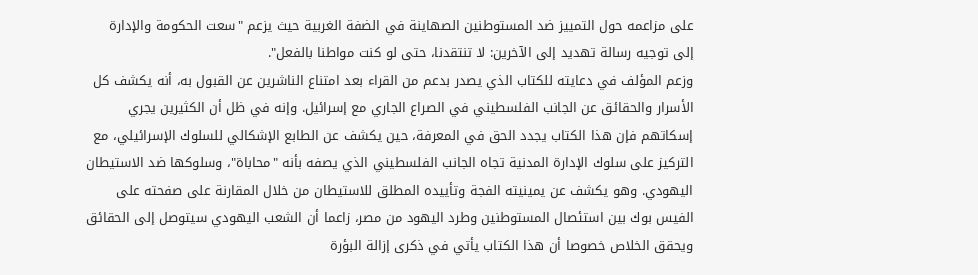على مزاعمه حول التمييز ضد المستوطنين الصهاينة في الضفة الغربية حيث يزعم "سعت الحكومة والإدارة إلى توجيه رسالة تهديد إلى الآخرين: لا تنتقدنا، حتى لو كنت مواطنا بالفعل".
وزعم المؤلف في دعايته للكتاب الذي يصدر بدعم من القراء بعد امتناع الناشرين عن القبول به، أنه يكشف كل الأسرار والحقائق عن الجانب الفلسطيني في الصراع الجاري مع إسرائيل. وإنه في ظل أن الكثيرين يجري إسكاتهم فإن هذا الكتاب يجدد الحق في المعرفة، حين يكشف عن الطابع الإشكالي للسلوك الإسرائيلي، مع التركيز على سلوك الإدارة المدنية تجاه الجانب الفلسطيني الذي يصفه بأنه "محاباة"، وسلوكها ضد الاستيطان اليهودي. وهو يكشف عن يمينيته الفجة وتأييده المطلق للاستيطان من خلال المقارنة على صفحته على الفيس بوك بين استئصال المستوطنين وطرد اليهود من مصر، زاعما أن الشعب اليهودي سيتوصل إلى الحقائق ويحقق الخلاص خصوصا أن هذا الكتاب يأتي في ذكرى إزالة البؤرة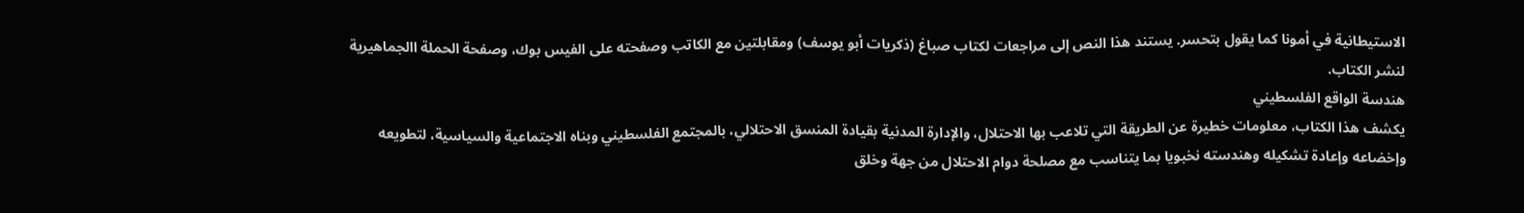الاستيطانية في أمونا كما يقول بتحسر. يستند هذا النص إلى مراجعات لكتاب صباغ (ذكريات أبو يوسف) ومقابلتين مع الكاتب وصفحته على الفيس بوك، وصفحة الحملة االجماهيرية لنشر الكتاب.
هندسة الواقع الفلسطيني
يكشف هذا الكتاب، معلومات خطيرة عن الطريقة التي تلاعب بها الاحتلال، والإدارة المدنية بقيادة المنسق الاحتلالي، بالمجتمع الفلسطيني وبناه الاجتماعية والسياسية، لتطويعه وإخضاعه وإعادة تشكيله وهندسته نخبويا بما يتناسب مع مصلحة دوام الاحتلال من جهة وخلق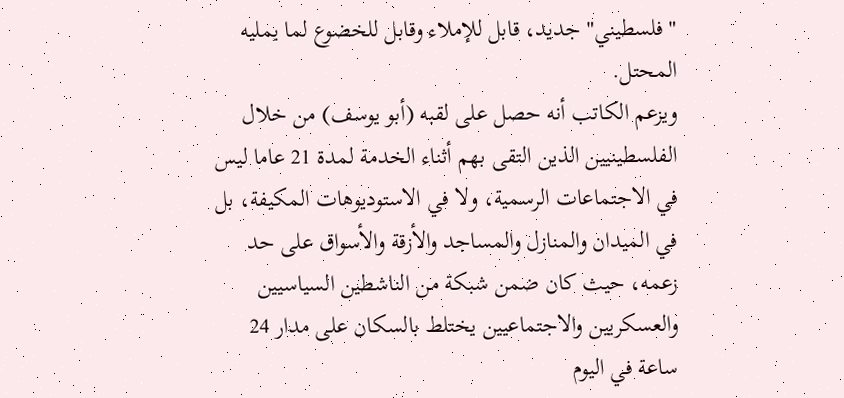"فلسطيني" جديد، قابل للإملاء وقابل للخضوع لما يمليه المحتل.
ويزعم الكاتب أنه حصل على لقبه (أبو يوسف) من خلال الفلسطينيين الذين التقى بهم أثناء الخدمة لمدة 21 عاما ليس في الاجتماعات الرسمية، ولا في الاستوديوهات المكيفة، بل في الميدان والمنازل والمساجد والأزقة والأسواق على حد زعمه، حيث كان ضمن شبكة من الناشطين السياسيين والعسكريين والاجتماعيين يختلط بالسكان على مدار 24 ساعة في اليوم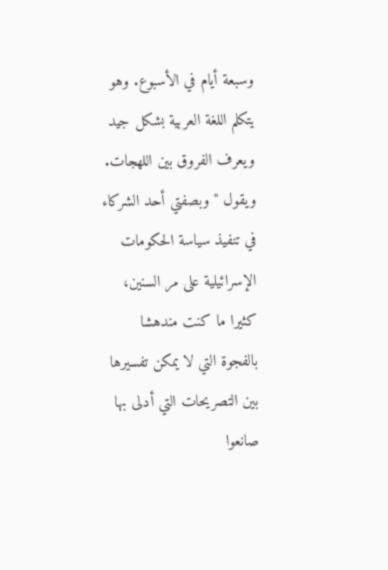وسبعة أيام في الأسبوع. وهو يتكلم اللغة العربية بشكل جيد ويعرف الفروق بين اللهجات.
ويقول " وبصفتي أحد الشركاء في تنفيذ سياسة الحكومات الإسرائيلية على مر السنين، كثيرا ما كنت مندهشا بالفجوة التي لا يمكن تفسيرها بين التصريحات التي أدلى بها صانعوا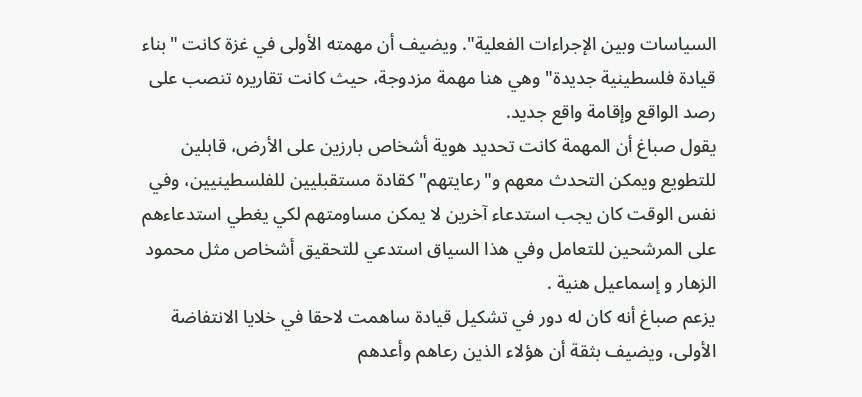السياسات وبين الإجراءات الفعلية". ويضيف أن مهمته الأولى في غزة كانت "بناء قيادة فلسطينية جديدة" وهي هنا مهمة مزدوجة، حيث كانت تقاريره تنصب على رصد الواقع وإقامة واقع جديد.
يقول صباغ أن المهمة كانت تحديد هوية أشخاص بارزين على الأرض، قابلين للتطويع ويمكن التحدث معهم و"رعايتهم" كقادة مستقبليين للفلسطينيين، وفي نفس الوقت كان يجب استدعاء آخرين لا يمكن مساومتهم لكي يغطي استدعاءهم على المرشحين للتعامل وفي هذا السياق استدعي للتحقيق أشخاص مثل محمود الزهار و إسماعيل هنية .
يزعم صباغ أنه كان له دور في تشكيل قيادة ساهمت لاحقا في خلايا الانتفاضة الأولى، ويضيف بثقة أن هؤلاء الذين رعاهم وأعدهم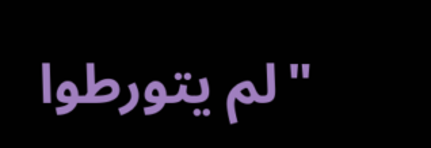"لم يتورطوا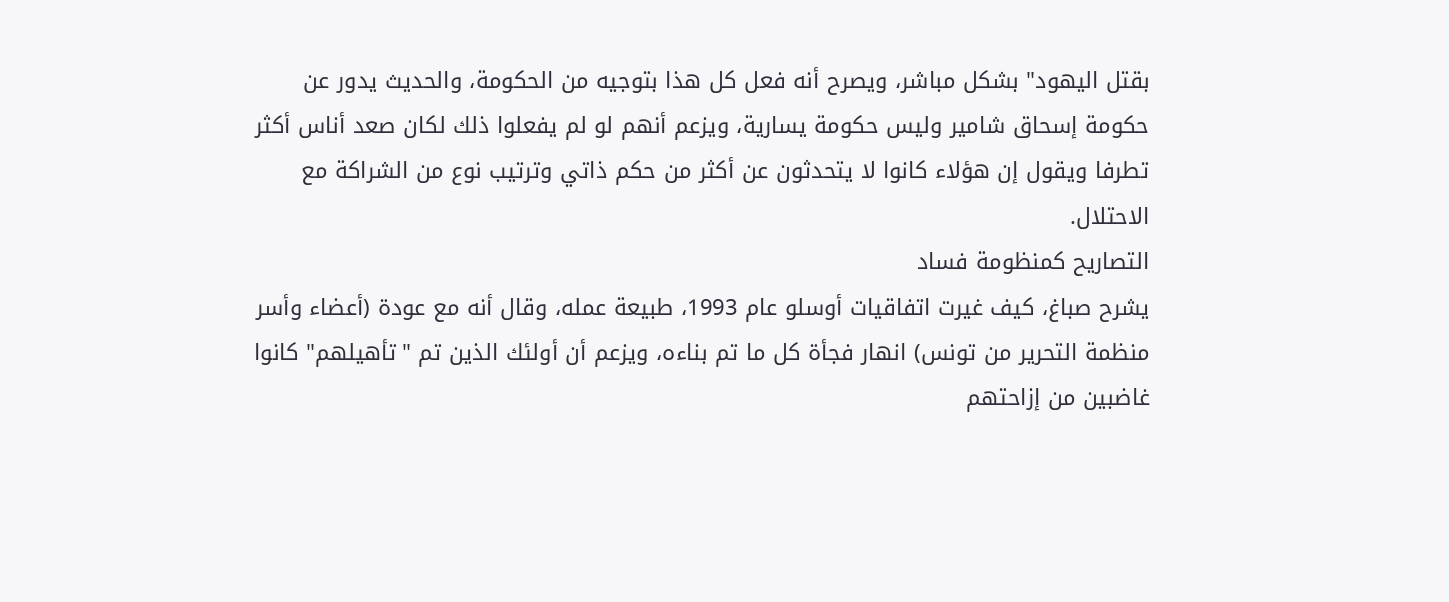بقتل اليهود" بشكل مباشر، ويصرح أنه فعل كل هذا بتوجيه من الحكومة، والحديث يدور عن حكومة إسحاق شامير وليس حكومة يسارية، ويزعم أنهم لو لم يفعلوا ذلك لكان صعد أناس أكثر تطرفا ويقول إن هؤلاء كانوا لا يتحدثون عن أكثر من حكم ذاتي وترتيب نوع من الشراكة مع الاحتلال.
التصاريح كمنظومة فساد
يشرح صباغ، كيف غيرت اتفاقيات أوسلو عام 1993، طبيعة عمله، وقال أنه مع عودة (أعضاء وأسر منظمة التحرير من تونس) انهار فجأة كل ما تم بناءه، ويزعم أن أولئك الذين تم "تأهيلهم" كانوا غاضبين من إزاحتهم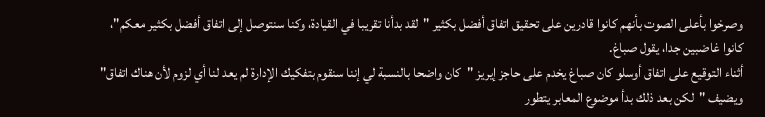وصرخوا بأعلى الصوت بأنهم كانوا قادرين على تحقيق اتفاق أفضل بكثير "لقد بدأنا تقريبا في القيادة، وكنا سنتوصل إلى اتفاق أفضل بكثير معكم"، كانوا غاضبين جدا، يقول صباغ.
أثناء التوقيع على اتفاق أوسلو كان صباغ يخدم على حاجز إيريز "كان واضحا بالنسبة لي إننا سنقوم بتفكيك الإدارة لم يعد لنا أي لزوم لأن هناك اتفاق" ويضيف "لكن بعد ذلك بدأ موضوع المعابر يتطور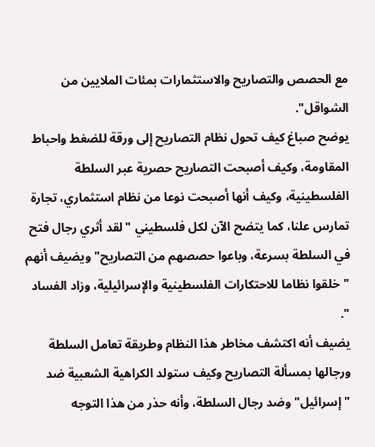مع الحصص والتصاريح والاستثمارات بمئات الملايين من الشواقل".
يوضح صباغ كيف تحول نظام التصاريح إلى ورقة للضغط واحباط المقاومة، وكيف أصبحت التصاريح حصرية عبر السلطة الفلسطينية، وكيف أنها أصبحت نوعا من نظام استثماري، تجارة تمارس علنا، كما يتضح الآن لكل فلسطيني "لقد أثري رجال فتح في السلطة بسرعة، وباعوا حصصهم من التصاريح" ويضيف أنهم "خلقوا نظاما للاحتكارات الفلسطينية والإسرائيلية، وزاد الفساد ".
يضيف أنه اكتشف مخاطر هذا النظام وطريقة تعامل السلطة ورجالها بمسألة التصاريح وكيف ستولد الكراهية الشعبية ضد "إسرائيل" وضد رجال السلطة، وأنه حذر من هذا التوجه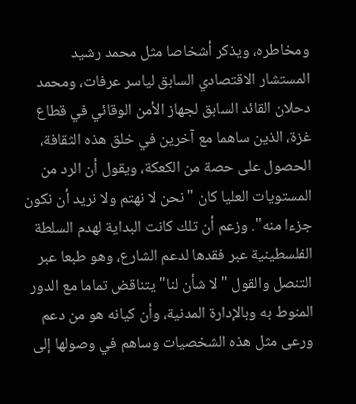ومخاطره، ويذكر أشخاصا مثل محمد رشيد المستشار الاقتصادي السابق لياسر عرفات، ومحمد دحلان القائد السابق لجهاز الأمن الوقائي في قطاع غزة، الذين ساهما مع آخرين في خلق هذه الثقافة، الحصول على حصة من الكعكة، ويقول أن الرد من المستويات العليا كان "نحن لا نهتم ولا نريد أن نكون جزءا منه". وزعم أن تلك كانت البداية لهدم السلطة الفلسطينية عبر فقدها لدعم الشارع، وهو طبعا عبر التنصل والقول "لا شأن لنا" يتناقض تماما مع الدور المنوط به وبالإدارة المدنية، وأن كيانه هو من دعم ورعى مثل هذه الشخصيات وساهم في وصولها إلى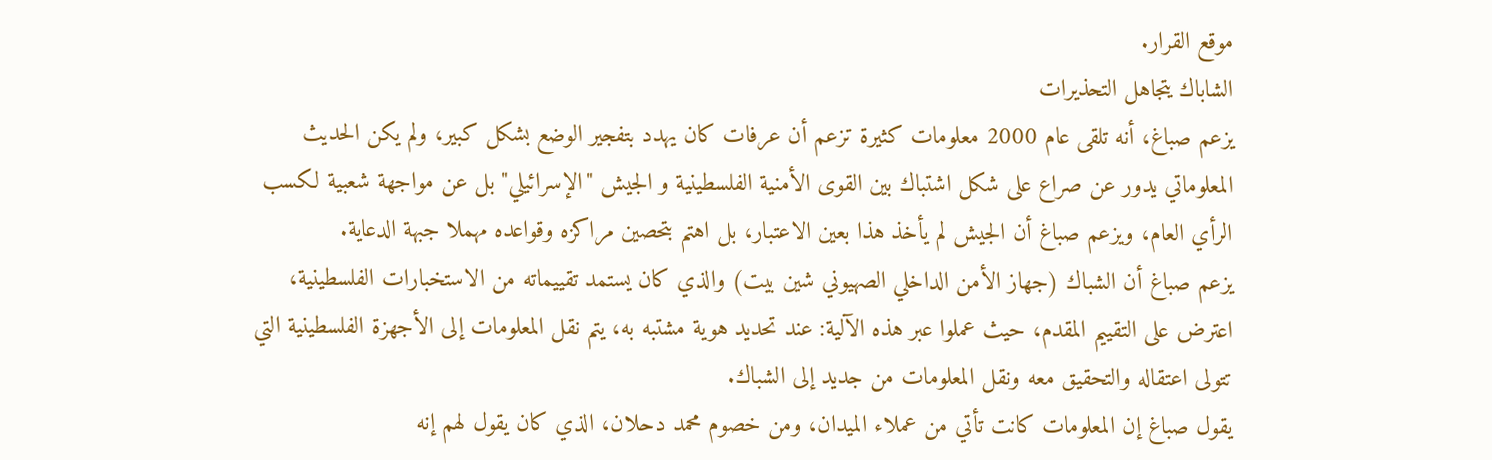موقع القرار.
الشاباك يتجاهل التحذيرات
يزعم صباغ، أنه تلقى عام 2000 معلومات كثيرة تزعم أن عرفات كان يهدد بتفجير الوضع بشكل كبير، ولم يكن الحديث المعلوماتي يدور عن صراع على شكل اشتباك بين القوى الأمنية الفلسطينية و الجيش "الإسرائيلي" بل عن مواجهة شعبية لكسب الرأي العام، ويزعم صباغ أن الجيش لم يأخذ هذا بعين الاعتبار، بل اهتم بتحصين مراكزه وقواعده مهملا جبهة الدعاية.
يزعم صباغ أن الشباك (جهاز الأمن الداخلي الصهيوني شين بيت) والذي كان يستمد تقييماته من الاستخبارات الفلسطينية، اعترض على التقييم المقدم، حيث عملوا عبر هذه الآلية: عند تحديد هوية مشتبه به، يتم نقل المعلومات إلى الأجهزة الفلسطينية التي تتولى اعتقاله والتحقيق معه ونقل المعلومات من جديد إلى الشباك.
يقول صباغ إن المعلومات كانت تأتي من عملاء الميدان، ومن خصوم محمد دحلان، الذي كان يقول لهم إنه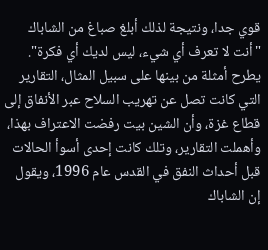قوي جدا، ونتيجة لذلك أبلغ صباغ من الشاباك "أنت لا تعرف أي شيء، ليس لديك أي فكرة".
يطرح أمثلة من بينها على سبيل المثال، التقارير التي كانت تصل عن تهريب السلاح عبر الأنفاق إلى قطاع غزة، وأن الشين بيت رفضت الاعتراف بهذا، وأهملت التقارير، وتلك كانت إحدى أسوأ الحالات قبل أحداث النفق في القدس عام 1996، ويقول إن الشاباك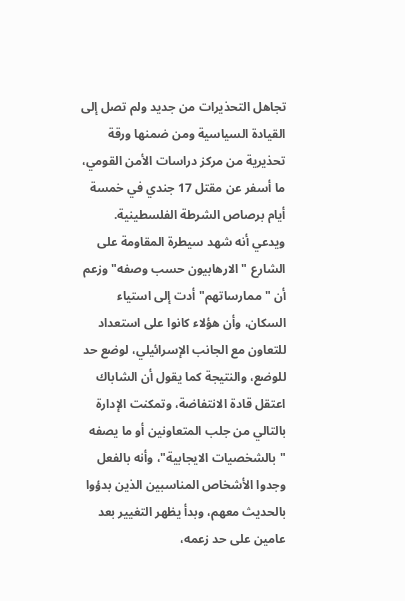تجاهل التحذيرات من جديد ولم تصل إلى القيادة السياسية ومن ضمنها ورقة تحذيرية من مركز دراسات الأمن القومي، ما أسفر عن مقتل 17 جندي في خمسة أيام برصاص الشرطة الفلسطينية.
ويدعي أنه شهد سيطرة المقاومة على الشارع "الارهابيون حسب وصفه" وزعم أن "ممارساتهم" أدت إلى استياء السكان، وأن هؤلاء كانوا على استعداد للتعاون مع الجانب الإسرائيلي، لوضع حد للوضع، والنتيجة كما يقول أن الشاباك اعتقل قادة الانتفاضة، وتمكنت الإدارة بالتالي من جلب المتعاونين أو ما يصفه "بالشخصيات الايجابية"، وأنه بالفعل وجدوا الأشخاص المناسبين الذين بدؤوا بالحديث معهم، وبدأ يظهر التغيير بعد عامين على حد زعمه،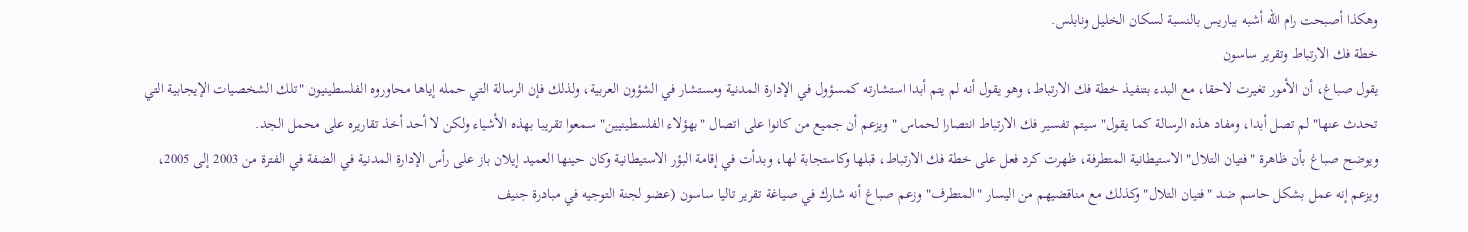وهكذا أصبحت رام الله أشبه بباريس بالنسبة لسكان الخليل ونابلس.
خطة فك الارتباط وتقرير ساسون
يقول صباغ، أن الأمور تغيرت لاحقا، مع البدء بتنفيذ خطة فك الارتباط، وهو يقول أنه لم يتم أبدا استشارته كمسؤول في الإدارة المدنية ومستشار في الشؤون العربية، ولذلك فإن الرسالة التي حمله إياها محاوروه الفلسطينيون "تلك الشخصيات الإيجابية التي تحدث عنها" لم تصل أبدا، ومفاد هذه الرسالة كما يقول" سيتم تفسير فك الارتباط انتصارا لحماس " ويزعم أن جميع من كانوا على اتصال "بهؤلاء الفلسطينيين" سمعوا تقريبا بهذه الأشياء ولكن لا أحد أخذ تقاريره على محمل الجد.
ويوضح صباغ بأن ظاهرة "فتيان التلال" الاستيطانية المتطرفة، ظهرت كرد فعل على خطة فك الارتباط، قبلها وكاستجابة لها، وبدأت في إقامة البؤر الاستيطانية وكان حينها العميد إيلان باز على رأس الإدارة المدنية في الضفة في الفترة من 2003 إلى 2005، ويزعم إنه عمل بشكل حاسم ضد "فتيان التلال" وكذلك مع مناقضيهم من اليسار "المتطرف" وزعم صباغ أنه شارك في صياغة تقرير تاليا ساسون (عضو لجنة التوجيه في مبادرة جنيف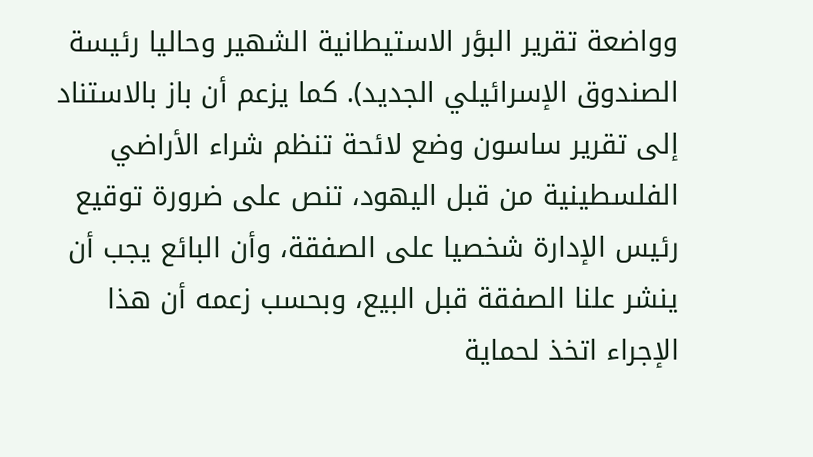وواضعة تقرير البؤر الاستيطانية الشهير وحاليا رئيسة الصندوق الإسرائيلي الجديد). كما يزعم أن باز بالاستناد إلى تقرير ساسون وضع لائحة تنظم شراء الأراضي الفلسطينية من قبل اليهود، تنص على ضرورة توقيع رئيس الإدارة شخصيا على الصفقة، وأن البائع يجب أن ينشر علنا الصفقة قبل البيع، وبحسب زعمه أن هذا الإجراء اتخذ لحماية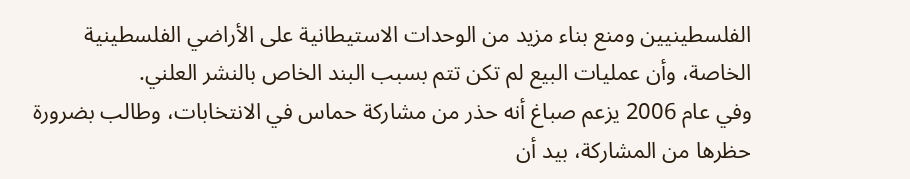الفلسطينيين ومنع بناء مزيد من الوحدات الاستيطانية على الأراضي الفلسطينية الخاصة، وأن عمليات البيع لم تكن تتم بسبب البند الخاص بالنشر العلني.
وفي عام 2006 يزعم صباغ أنه حذر من مشاركة حماس في الانتخابات، وطالب بضرورة حظرها من المشاركة، بيد أن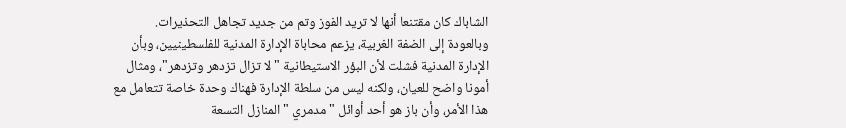الشاباك كان مقتنعا أنها لا تريد الفوز وتم من جديد تجاهل التحذيرات.
وبالعودة إلى الضفة الغربية، يزعم محاباة الإدارة المدنية للفلسطينيين، وبأن الإدارة المدنية فشلت لأن البؤر الاستيطانية " لا تزال تزدهر وتزدهر"، ومثال أمونا واضح للعيان، ولكنه ليس من سلطة الإدارة فهناك وحدة خاصة تتعامل مع هذا الأمر، وأن باز هو أحد أوائل "مدمري " المنازل التسعة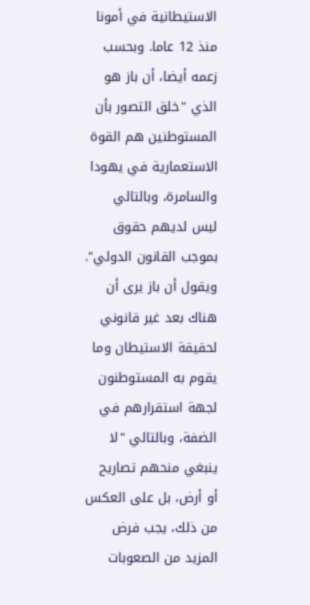الاستيطانية في أمونا منذ 12 عاما. وبحسب زعمه أيضا، أن باز هو الذي "خلق التصور بأن المستوطنين هم القوة الاستعمارية في يهودا والسامرة، وبالتالي ليس لديهم حقوق بموجب القانون الدولي". ويقول أن باز يرى أن هناك بعد غير قانوني لحقيقة الاستيطان وما يقوم به المستوطنون لجهة استقرارهم في الضفة، وبالتالي "لا ينبغي منحهم تصاريح أو أرض، بل على العكس من ذلك، يجب فرض المزيد من الصعوبات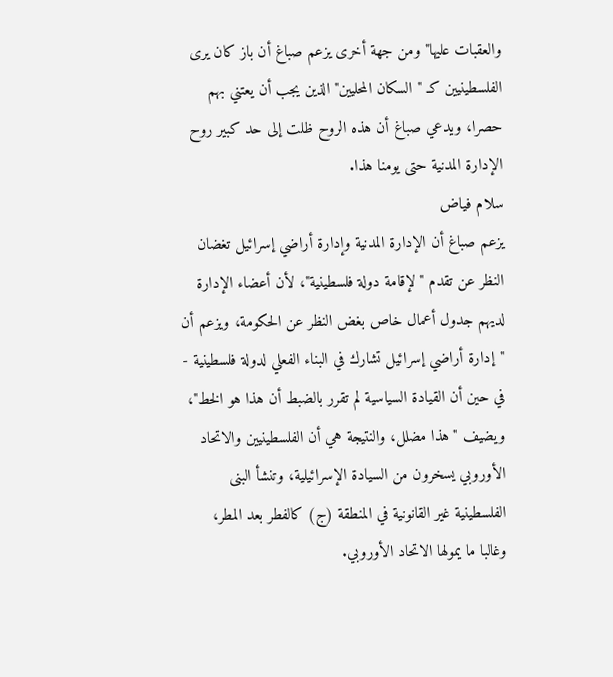والعقبات عليها" ومن جهة أخرى يزعم صباغ أن باز كان يرى الفلسطينيين كـ "السكان المحليين" الذين يجب أن يعتني بهم حصرا، ويدعي صباغ أن هذه الروح ظلت إلى حد كبير روح الإدارة المدنية حتى يومنا هذا.
سلام فياض
يزعم صباغ أن الإدارة المدنية وإدارة أراضي إسرائيل تغضان النظر عن تقدم "لإقامة دولة فلسطينية"، لأن أعضاء الإدارة لديهم جدول أعمال خاص بغض النظر عن الحكومة، ويزعم أن "إدارة أراضي إسرائيل تشارك في البناء الفعلي لدولة فلسطينية - في حين أن القيادة السياسية لم تقرر بالضبط أن هذا هو الخط"، ويضيف "هذا مضلل، والنتيجة هي أن الفلسطينيين والاتحاد الأوروبي يسخرون من السيادة الإسرائيلية، وتنشأ البنى الفلسطينية غير القانونية في المنطقة (ج) كالفطر بعد المطر، وغالبا ما يمولها الاتحاد الأوروبي.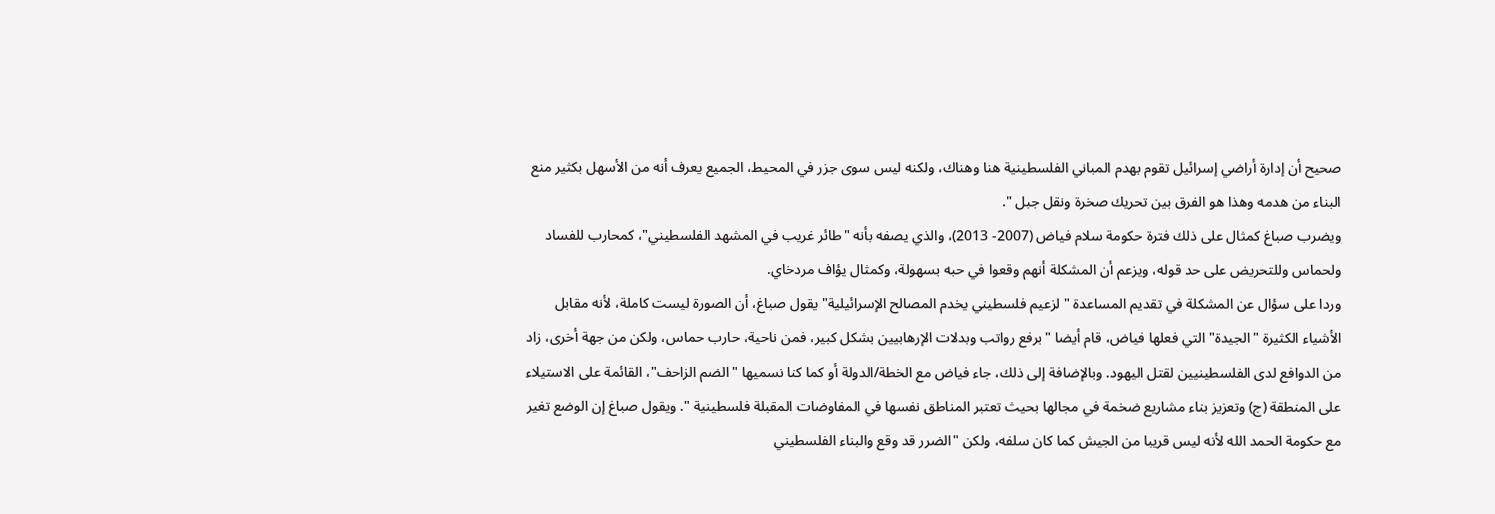صحيح أن إدارة أراضي إسرائيل تقوم بهدم المباني الفلسطينية هنا وهناك، ولكنه ليس سوى جزر في المحيط، الجميع يعرف أنه من الأسهل بكثير منع البناء من هدمه وهذا هو الفرق بين تحريك صخرة ونقل جبل ".
ويضرب صباغ كمثال على ذلك فترة حكومة سلام فياض (2007- 2013)، والذي يصفه بأنه "طائر غريب في المشهد الفلسطيني"، كمحارب للفساد ولحماس وللتحريض على حد قوله، ويزعم أن المشكلة أنهم وقعوا في حبه بسهولة، وكمثال يؤاف مردخاي.
وردا على سؤال عن المشكلة في تقديم المساعدة " لزعيم فلسطيني يخدم المصالح الإسرائيلية" يقول صباغ، أن الصورة ليست كاملة، لأنه مقابل الأشياء الكثيرة "الجيدة" التي فعلها فياض، قام أيضا "برفع رواتب وبدلات الإرهابيين بشكل كبير، فمن ناحية، حارب حماس، ولكن من جهة أخرى، زاد من الدوافع لدى الفلسطينيين لقتل اليهود. وبالإضافة إلى ذلك، جاء فياض مع الخطة/الدولة أو كما كنا نسميها "الضم الزاحف"، القائمة على الاستيلاء على المنطقة (ج) وتعزيز بناء مشاريع ضخمة في مجالها بحيث تعتبر المناطق نفسها في المفاوضات المقبلة فلسطينية ". ويقول صباغ إن الوضع تغير مع حكومة الحمد الله لأنه ليس قريبا من الجيش كما كان سلفه، ولكن "الضرر قد وقع والبناء الفلسطيني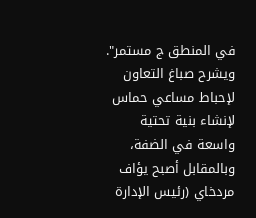في المنطق ج مستمر".
ويشرح صباغ التعاون لإحباط مساعي حماس لإنشاء بنية تحتية واسعة في الضفة، وبالمقابل أصبح يؤاف مردخاي (رئيس الإدارة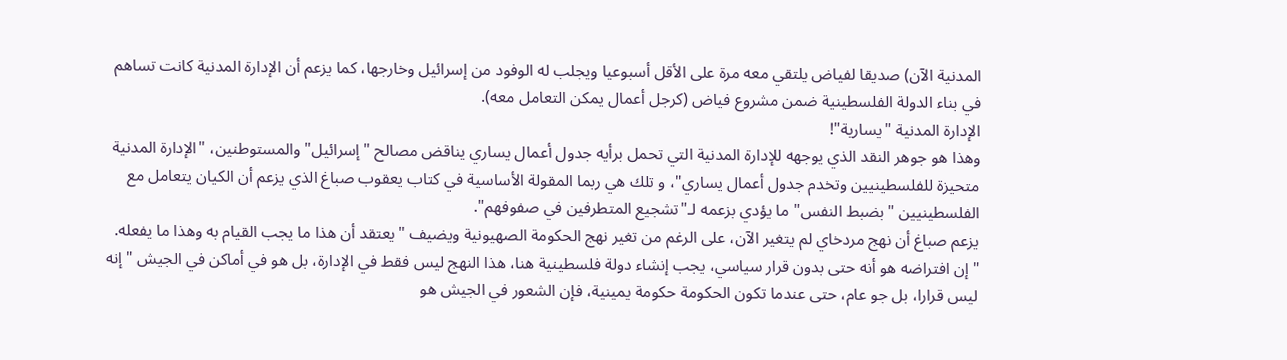المدنية الآن) صديقا لفياض يلتقي معه مرة على الأقل أسبوعيا ويجلب له الوفود من إسرائيل وخارجها، كما يزعم أن الإدارة المدنية كانت تساهم في بناء الدولة الفلسطينية ضمن مشروع فياض (كرجل أعمال يمكن التعامل معه).
الإدارة المدنية "يسارية"!
وهذا هو جوهر النقد الذي يوجهه للإدارة المدنية التي تحمل برأيه جدول أعمال يساري يناقض مصالح "إسرائيل" والمستوطنين، "الإدارة المدنية متحيزة للفلسطينيين وتخدم جدول أعمال يساري"، و تلك هي ربما المقولة الأساسية في كتاب يعقوب صباغ الذي يزعم أن الكيان يتعامل مع الفلسطينيين "بضبط النفس" ما يؤدي بزعمه لـ"تشجيع المتطرفين في صفوفهم".
يزعم صباغ أن نهج مردخاي لم يتغير الآن، على الرغم من تغير نهج الحكومة الصهيونية ويضيف "يعتقد أن هذا ما يجب القيام به وهذا ما يفعله. "إن افتراضه هو أنه حتى بدون قرار سياسي، يجب إنشاء دولة فلسطينية هنا، هذا النهج ليس فقط في الإدارة، بل هو في أماكن في الجيش " إنه ليس قرارا، بل جو عام، حتى عندما تكون الحكومة حكومة يمينية، فإن الشعور في الجيش هو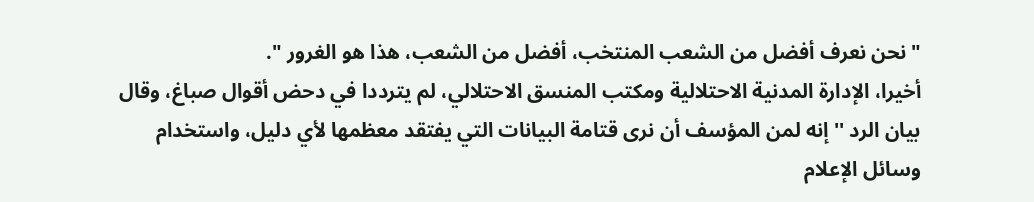"نحن نعرف أفضل من الشعب المنتخب، أفضل من الشعب، هذا هو الغرور ".
أخيرا، الإدارة المدنية الاحتلالية ومكتب المنسق الاحتلالي، لم يترددا في دحض أقوال صباغ، وقال بيان الرد '' إنه لمن المؤسف أن نرى قتامة البيانات التي يفتقد معظمها لأي دليل، واستخدام وسائل الإعلام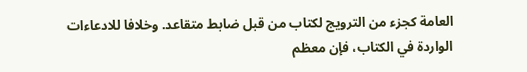العامة كجزء من الترويج لكتاب من قبل ضابط متقاعد. وخلافا للادعاءات الواردة في الكتاب، فإن معظم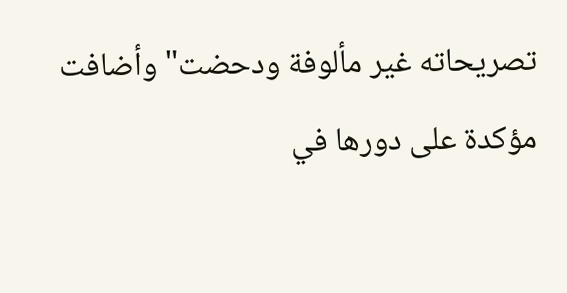تصريحاته غير مألوفة ودحضت" وأضافت مؤكدة على دورها في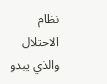نظام الاحتلال والذي يبدو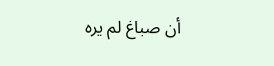أن صباغ لم يره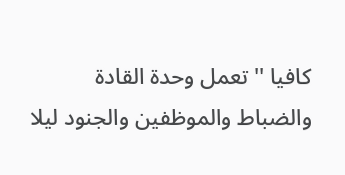كافيا '' تعمل وحدة القادة والضباط والموظفين والجنود ليلا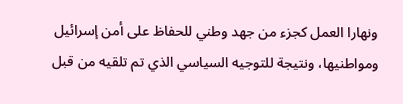ونهارا العمل كجزء من جهد وطني للحفاظ على أمن إسرائيل ومواطنيها، ونتيجة للتوجيه السياسي الذي تم تلقيه من قبل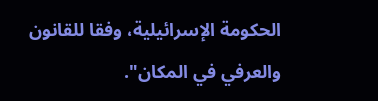الحكومة الإسرائيلية، وفقا للقانون والعرفي في المكان".